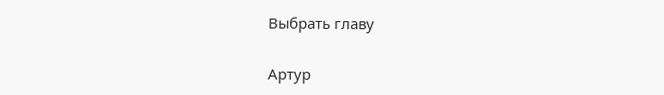Выбрать главу

Артур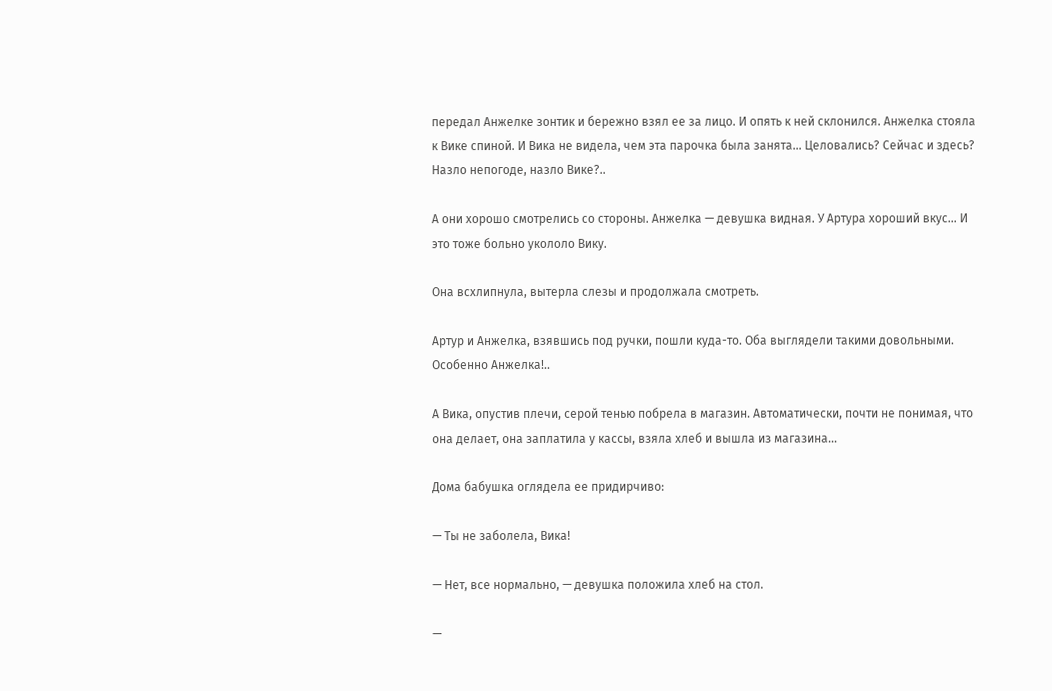передал Анжелке зонтик и бережно взял ее за лицо. И опять к ней склонился. Анжелка стояла к Вике спиной. И Вика не видела, чем эта парочка была занята… Целовались? Сейчас и здесь? Назло непогоде, назло Вике?..

А они хорошо смотрелись со стороны. Анжелка — девушка видная. У Артура хороший вкус… И это тоже больно укололо Вику.

Она всхлипнула, вытерла слезы и продолжала смотреть.

Артур и Анжелка, взявшись под ручки, пошли куда-то. Оба выглядели такими довольными. Особенно Анжелка!..

А Вика, опустив плечи, серой тенью побрела в магазин. Автоматически, почти не понимая, что она делает, она заплатила у кассы, взяла хлеб и вышла из магазина…

Дома бабушка оглядела ее придирчиво:

— Ты не заболела, Вика!

— Нет, все нормально, — девушка положила хлеб на стол.

—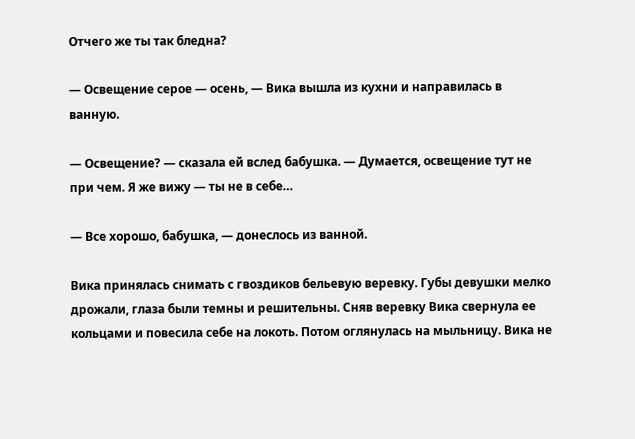Отчего же ты так бледна?

— Освещение серое — осень, — Вика вышла из кухни и направилась в ванную.

— Освещение? — сказала ей вслед бабушка. — Думается, освещение тут не при чем. Я же вижу — ты не в себе…

— Все хорошо, бабушка, — донеслось из ванной.

Вика принялась снимать с гвоздиков бельевую веревку. Губы девушки мелко дрожали, глаза были темны и решительны. Сняв веревку Вика свернула ее кольцами и повесила себе на локоть. Потом оглянулась на мыльницу. Вика не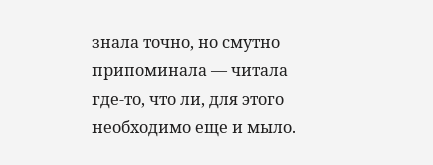знала точно, но смутно припоминала — читала где-то, что ли, для этого необходимо еще и мыло.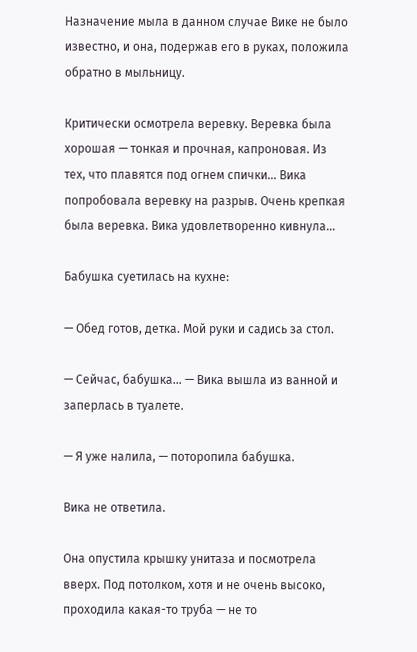Назначение мыла в данном случае Вике не было известно, и она, подержав его в руках, положила обратно в мыльницу.

Критически осмотрела веревку. Веревка была хорошая — тонкая и прочная, капроновая. Из тех, что плавятся под огнем спички… Вика попробовала веревку на разрыв. Очень крепкая была веревка. Вика удовлетворенно кивнула…

Бабушка суетилась на кухне:

— Обед готов, детка. Мой руки и садись за стол.

— Сейчас, бабушка… — Вика вышла из ванной и заперлась в туалете.

— Я уже налила, — поторопила бабушка.

Вика не ответила.

Она опустила крышку унитаза и посмотрела вверх. Под потолком, хотя и не очень высоко, проходила какая-то труба — не то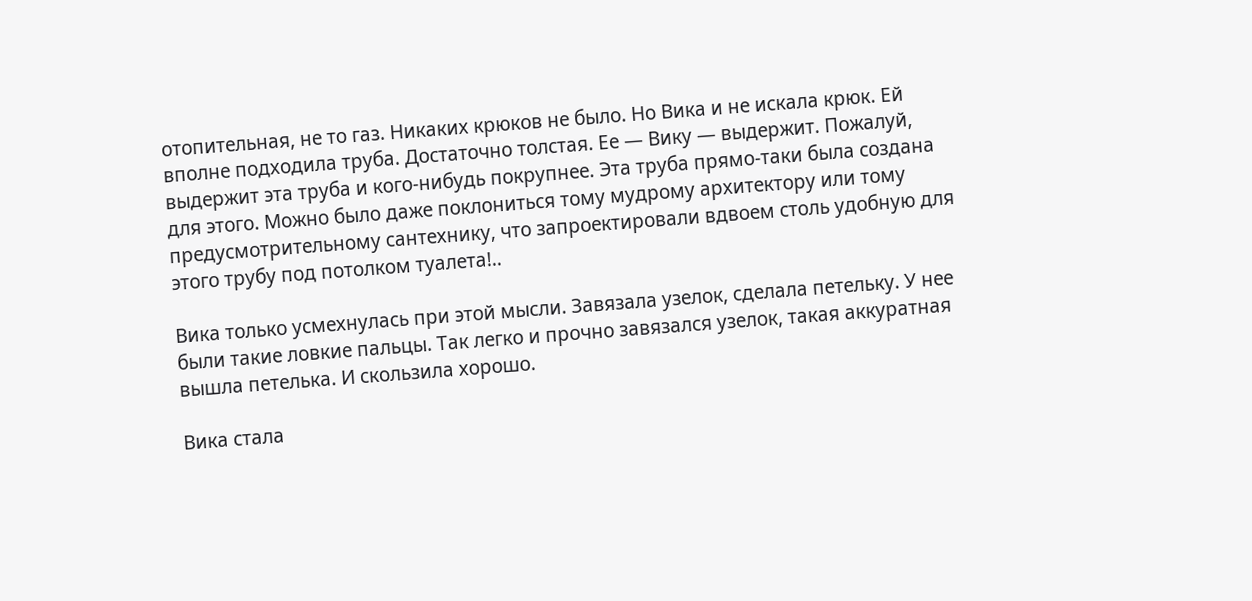отопительная, не то газ. Никаких крюков не было. Но Вика и не искала крюк. Ей вполне подходила труба. Достаточно толстая. Ее — Вику — выдержит. Пожалуй, выдержит эта труба и кого-нибудь покрупнее. Эта труба прямо-таки была создана для этого. Можно было даже поклониться тому мудрому архитектору или тому предусмотрительному сантехнику, что запроектировали вдвоем столь удобную для этого трубу под потолком туалета!..

Вика только усмехнулась при этой мысли. Завязала узелок, сделала петельку. У нее были такие ловкие пальцы. Так легко и прочно завязался узелок, такая аккуратная вышла петелька. И скользила хорошо.

Вика стала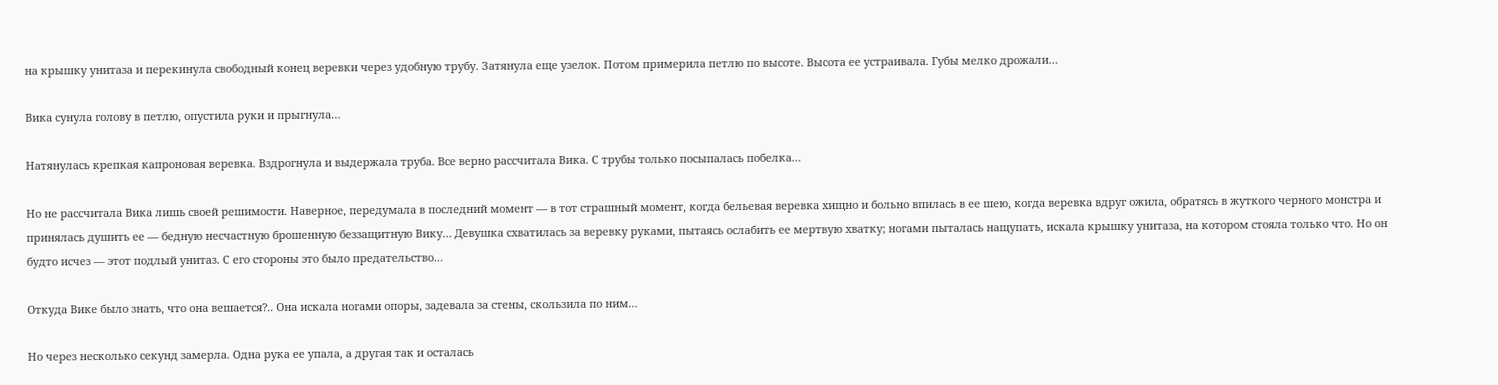на крышку унитаза и перекинула свободный конец веревки через удобную трубу. Затянула еще узелок. Потом примерила петлю по высоте. Высота ее устраивала. Губы мелко дрожали…

Вика сунула голову в петлю, опустила руки и прыгнула…

Натянулась крепкая капроновая веревка. Вздрогнула и выдержала труба. Все верно рассчитала Вика. С трубы только посыпалась побелка…

Но не рассчитала Вика лишь своей решимости. Наверное, передумала в последний момент — в тот страшный момент, когда бельевая веревка хищно и больно впилась в ее шею, когда веревка вдруг ожила, обратясь в жуткого черного монстра и принялась душить ее — бедную несчастную брошенную беззащитную Вику… Девушка схватилась за веревку руками, пытаясь ослабить ее мертвую хватку; ногами пыталась нащупать, искала крышку унитаза, на котором стояла только что. Но он будто исчез — этот подлый унитаз. С его стороны это было предательство…

Откуда Вике было знать, что она вешается?.. Она искала ногами опоры, задевала за стены, скользила по ним…

Но через несколько секунд замерла. Одна рука ее упала, а другая так и осталась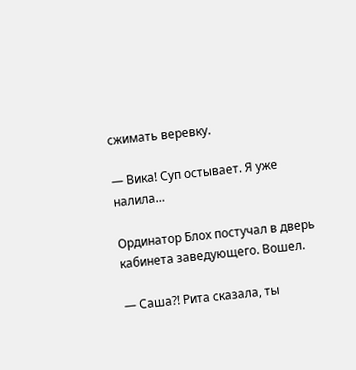сжимать веревку.

— Вика! Суп остывает. Я уже налила…

Ординатор Блох постучал в дверь кабинета заведующего. Вошел.

— Саша?! Рита сказала, ты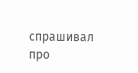спрашивал про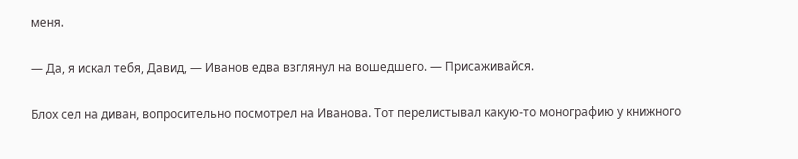меня.

— Да, я искал тебя, Давид, — Иванов едва взглянул на вошедшего. — Присаживайся.

Блох сел на диван, вопросительно посмотрел на Иванова. Тот перелистывал какую-то монографию у книжного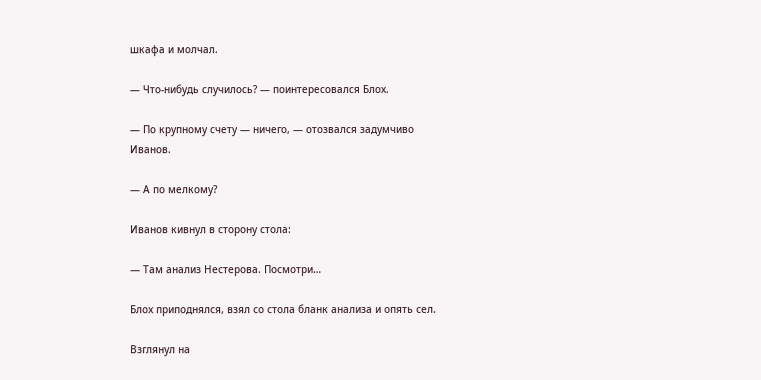шкафа и молчал.

— Что-нибудь случилось? — поинтересовался Блох.

— По крупному счету — ничего, — отозвался задумчиво Иванов.

— А по мелкому?

Иванов кивнул в сторону стола:

— Там анализ Нестерова. Посмотри…

Блох приподнялся, взял со стола бланк анализа и опять сел.

Взглянул на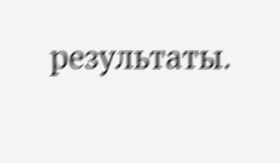результаты.